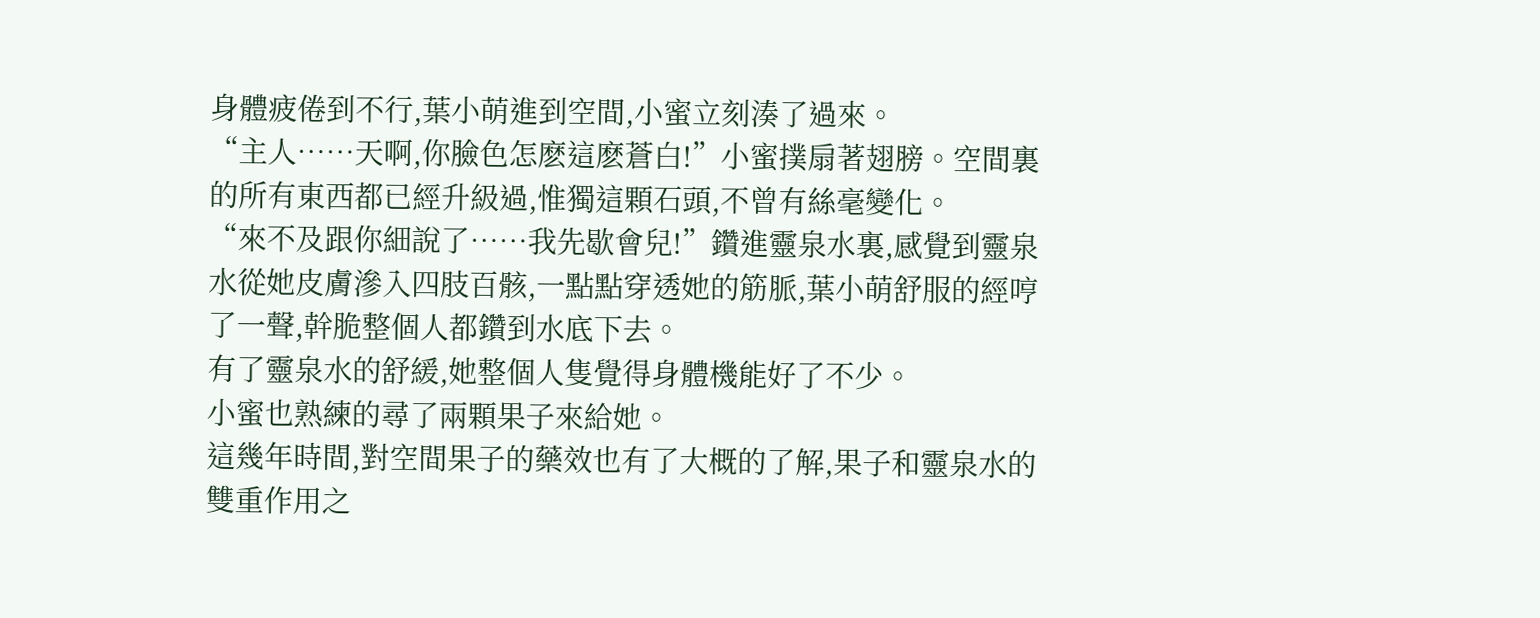身體疲倦到不行,葉小萌進到空間,小蜜立刻湊了過來。
“主人……天啊,你臉色怎麽這麽蒼白!”小蜜撲扇著翅膀。空間裏的所有東西都已經升級過,惟獨這顆石頭,不曾有絲毫變化。
“來不及跟你細說了……我先歇會兒!”鑽進靈泉水裏,感覺到靈泉水從她皮膚滲入四肢百骸,一點點穿透她的筋脈,葉小萌舒服的經哼了一聲,幹脆整個人都鑽到水底下去。
有了靈泉水的舒緩,她整個人隻覺得身體機能好了不少。
小蜜也熟練的尋了兩顆果子來給她。
這幾年時間,對空間果子的藥效也有了大概的了解,果子和靈泉水的雙重作用之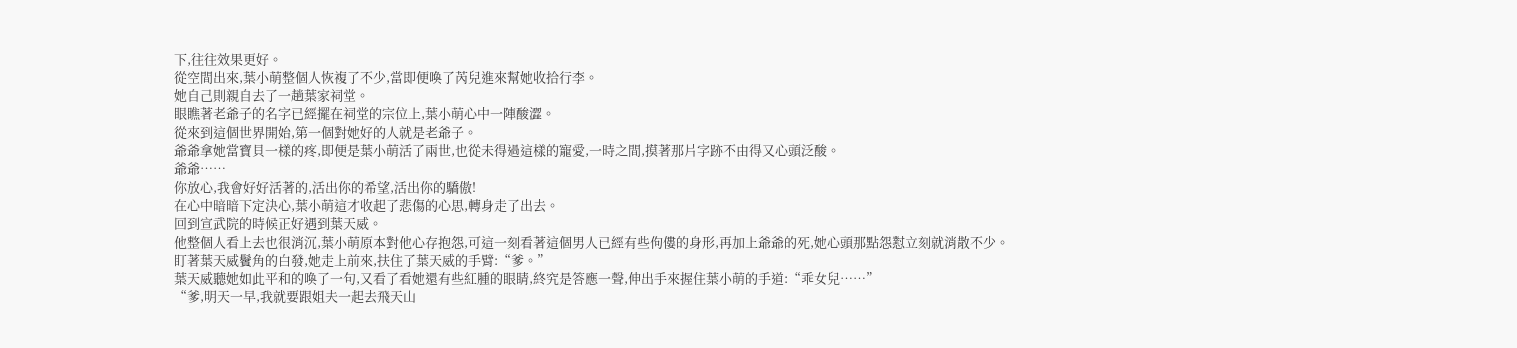下,往往效果更好。
從空間出來,葉小萌整個人恢複了不少,當即便喚了芮兒進來幫她收拾行李。
她自己則親自去了一趟葉家祠堂。
眼瞧著老爺子的名字已經擺在祠堂的宗位上,葉小萌心中一陣酸澀。
從來到這個世界開始,第一個對她好的人就是老爺子。
爺爺拿她當寶貝一樣的疼,即便是葉小萌活了兩世,也從未得過這樣的寵愛,一時之間,摸著那片字跡不由得又心頭泛酸。
爺爺……
你放心,我會好好活著的,活出你的希望,活出你的驕傲!
在心中暗暗下定決心,葉小萌這才收起了悲傷的心思,轉身走了出去。
回到宣武院的時候正好遇到葉天威。
他整個人看上去也很消沉,葉小萌原本對他心存抱怨,可這一刻看著這個男人已經有些佝僂的身形,再加上爺爺的死,她心頭那點怨懟立刻就消散不少。
盯著葉天威鬢角的白發,她走上前來,扶住了葉天威的手臂:“爹。”
葉天威聽她如此平和的喚了一句,又看了看她還有些紅腫的眼睛,終究是答應一聲,伸出手來握住葉小萌的手道:“乖女兒……”
“爹,明天一早,我就要跟姐夫一起去飛天山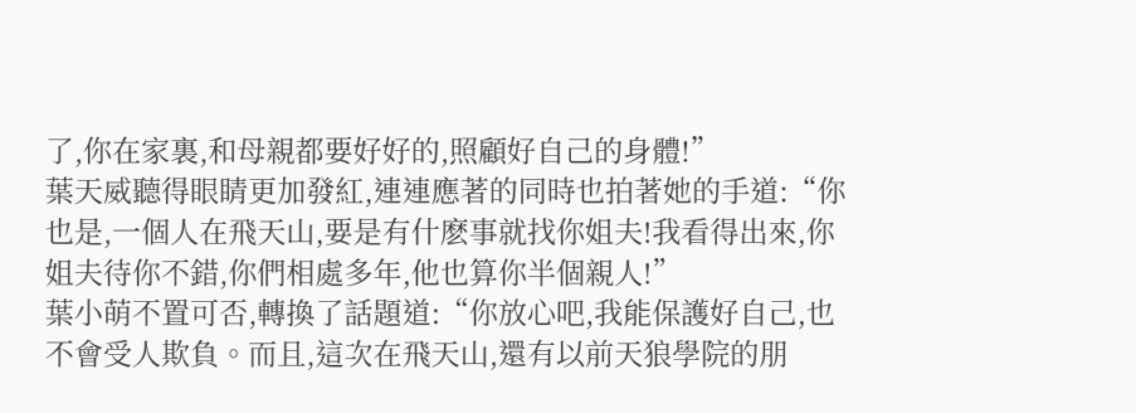了,你在家裏,和母親都要好好的,照顧好自己的身體!”
葉天威聽得眼睛更加發紅,連連應著的同時也拍著她的手道:“你也是,一個人在飛天山,要是有什麽事就找你姐夫!我看得出來,你姐夫待你不錯,你們相處多年,他也算你半個親人!”
葉小萌不置可否,轉換了話題道:“你放心吧,我能保護好自己,也不會受人欺負。而且,這次在飛天山,還有以前天狼學院的朋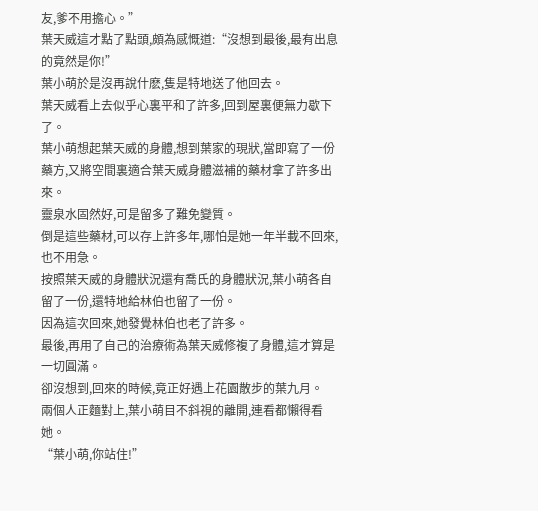友,爹不用擔心。”
葉天威這才點了點頭,頗為感慨道:“沒想到最後,最有出息的竟然是你!”
葉小萌於是沒再說什麽,隻是特地送了他回去。
葉天威看上去似乎心裏平和了許多,回到屋裏便無力歇下了。
葉小萌想起葉天威的身體,想到葉家的現狀,當即寫了一份藥方,又將空間裏適合葉天威身體滋補的藥材拿了許多出來。
靈泉水固然好,可是留多了難免變質。
倒是這些藥材,可以存上許多年,哪怕是她一年半載不回來,也不用急。
按照葉天威的身體狀況還有喬氏的身體狀況,葉小萌各自留了一份,還特地給林伯也留了一份。
因為這次回來,她發覺林伯也老了許多。
最後,再用了自己的治療術為葉天威修複了身體,這才算是一切圓滿。
卻沒想到,回來的時候,竟正好遇上花園散步的葉九月。
兩個人正麵對上,葉小萌目不斜視的離開,連看都懶得看她。
“葉小萌,你站住!”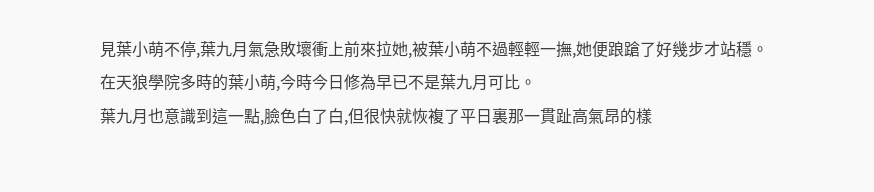見葉小萌不停,葉九月氣急敗壞衝上前來拉她,被葉小萌不過輕輕一撫,她便踉蹌了好幾步才站穩。
在天狼學院多時的葉小萌,今時今日修為早已不是葉九月可比。
葉九月也意識到這一點,臉色白了白,但很快就恢複了平日裏那一貫趾高氣昂的樣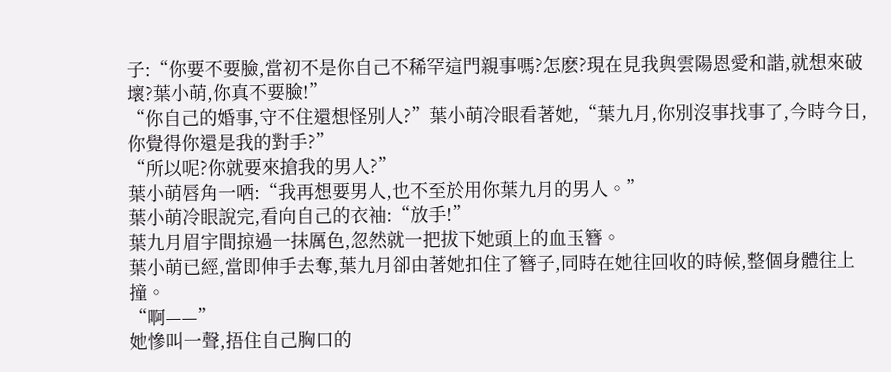子:“你要不要臉,當初不是你自己不稀罕這門親事嗎?怎麽?現在見我與雲陽恩愛和諧,就想來破壞?葉小萌,你真不要臉!”
“你自己的婚事,守不住還想怪別人?”葉小萌冷眼看著她,“葉九月,你別沒事找事了,今時今日,你覺得你還是我的對手?”
“所以呢?你就要來搶我的男人?”
葉小萌唇角一哂:“我再想要男人,也不至於用你葉九月的男人。”
葉小萌冷眼說完,看向自己的衣袖:“放手!”
葉九月眉宇間掠過一抹厲色,忽然就一把拔下她頭上的血玉簪。
葉小萌已經,當即伸手去奪,葉九月卻由著她扣住了簪子,同時在她往回收的時候,整個身體往上撞。
“啊——”
她慘叫一聲,捂住自己胸口的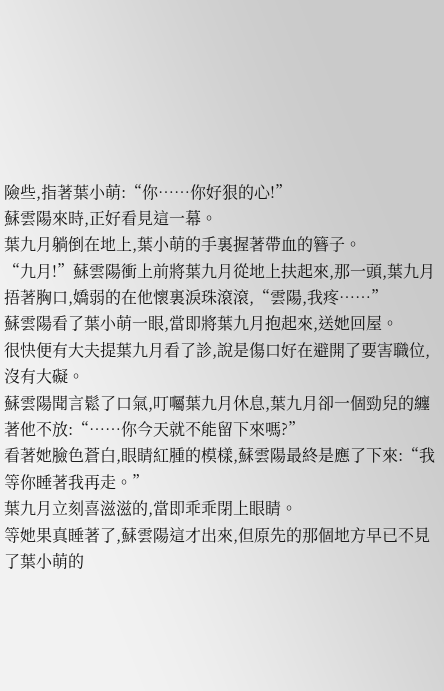險些,指著葉小萌:“你……你好狠的心!”
蘇雲陽來時,正好看見這一幕。
葉九月躺倒在地上,葉小萌的手裏握著帶血的簪子。
“九月!”蘇雲陽衝上前將葉九月從地上扶起來,那一頭,葉九月捂著胸口,嬌弱的在他懷裏淚珠滾滾,“雲陽,我疼……”
蘇雲陽看了葉小萌一眼,當即將葉九月抱起來,送她回屋。
很快便有大夫提葉九月看了診,說是傷口好在避開了要害職位,沒有大礙。
蘇雲陽聞言鬆了口氣,叮囑葉九月休息,葉九月卻一個勁兒的纏著他不放:“……你今天就不能留下來嗎?”
看著她臉色蒼白,眼睛紅腫的模樣,蘇雲陽最終是應了下來:“我等你睡著我再走。”
葉九月立刻喜滋滋的,當即乖乖閉上眼睛。
等她果真睡著了,蘇雲陽這才出來,但原先的那個地方早已不見了葉小萌的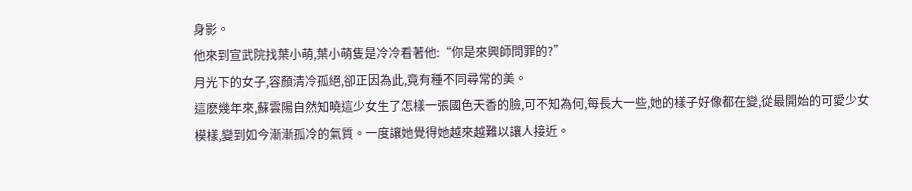身影。
他來到宣武院找葉小萌,葉小萌隻是冷冷看著他:“你是來興師問罪的?”
月光下的女子,容顏清冷孤絕,卻正因為此,竟有種不同尋常的美。
這麽幾年來,蘇雲陽自然知曉這少女生了怎樣一張國色天香的臉,可不知為何,每長大一些,她的樣子好像都在變,從最開始的可愛少女模樣,變到如今漸漸孤冷的氣質。一度讓她覺得她越來越難以讓人接近。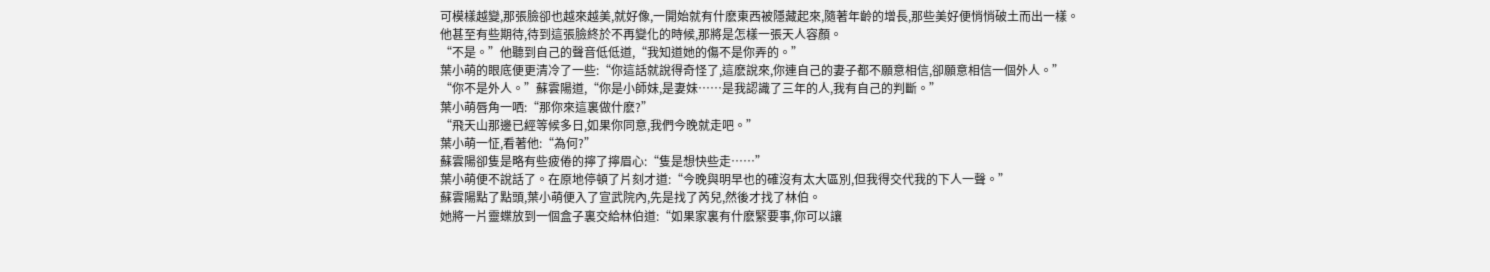可模樣越變,那張臉卻也越來越美,就好像,一開始就有什麽東西被隱藏起來,隨著年齡的增長,那些美好便悄悄破土而出一樣。
他甚至有些期待,待到這張臉終於不再變化的時候,那將是怎樣一張天人容顏。
“不是。”他聽到自己的聲音低低道,“我知道她的傷不是你弄的。”
葉小萌的眼底便更清冷了一些:“你這話就說得奇怪了,這麽說來,你連自己的妻子都不願意相信,卻願意相信一個外人。”
“你不是外人。”蘇雲陽道,“你是小師妹,是妻妹……是我認識了三年的人,我有自己的判斷。”
葉小萌唇角一哂:“那你來這裏做什麽?”
“飛天山那邊已經等候多日,如果你同意,我們今晚就走吧。”
葉小萌一怔,看著他:“為何?”
蘇雲陽卻隻是略有些疲倦的擰了擰眉心:“隻是想快些走……”
葉小萌便不說話了。在原地停頓了片刻才道:“今晚與明早也的確沒有太大區別,但我得交代我的下人一聲。”
蘇雲陽點了點頭,葉小萌便入了宣武院內,先是找了芮兒,然後才找了林伯。
她將一片靈蝶放到一個盒子裏交給林伯道:“如果家裏有什麽緊要事,你可以讓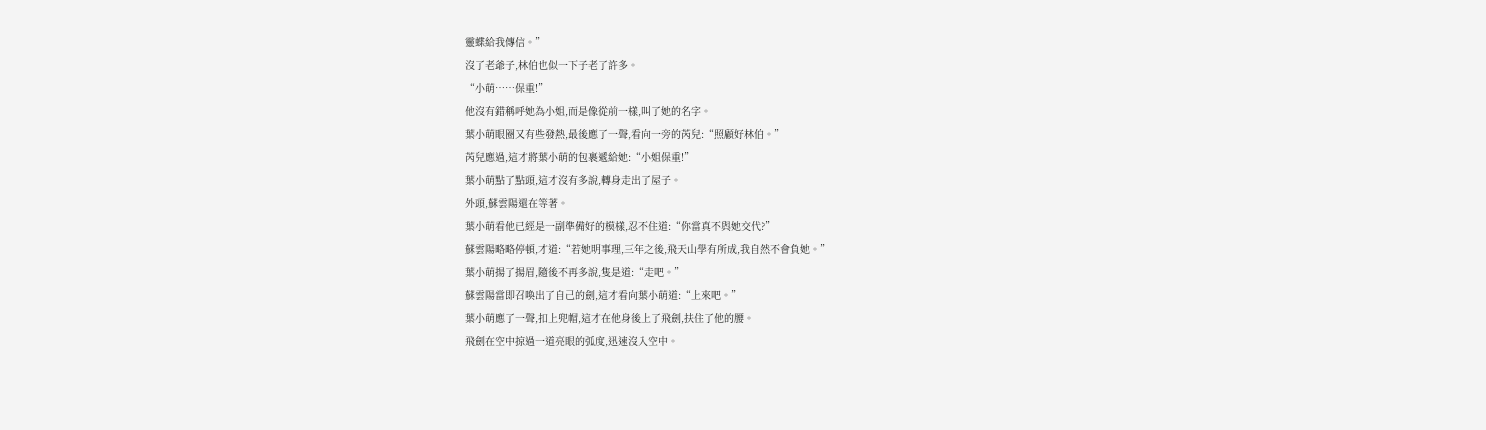靈蝶給我傳信。”
沒了老爺子,林伯也似一下子老了許多。
“小萌……保重!”
他沒有錯稱呼她為小姐,而是像從前一樣,叫了她的名字。
葉小萌眼圈又有些發熱,最後應了一聲,看向一旁的芮兒:“照顧好林伯。”
芮兒應過,這才將葉小萌的包裹遞給她:“小姐保重!”
葉小萌點了點頭,這才沒有多說,轉身走出了屋子。
外頭,蘇雲陽還在等著。
葉小萌看他已經是一副準備好的模樣,忍不住道:“你當真不與她交代?”
蘇雲陽略略停頓,才道:“若她明事理,三年之後,飛天山學有所成,我自然不會負她。”
葉小萌揚了揚眉,隨後不再多說,隻是道:“走吧。”
蘇雲陽當即召喚出了自己的劍,這才看向葉小萌道:“上來吧。”
葉小萌應了一聲,扣上兜帽,這才在他身後上了飛劍,扶住了他的腰。
飛劍在空中掠過一道亮眼的弧度,迅速沒入空中。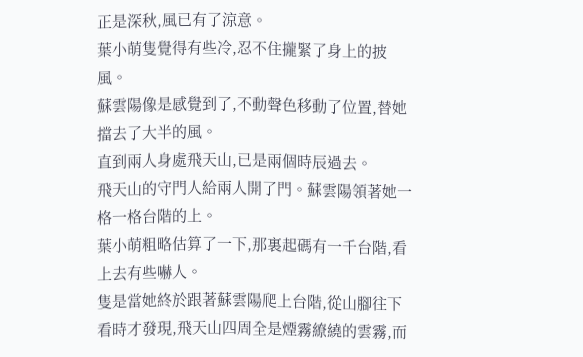正是深秋,風已有了涼意。
葉小萌隻覺得有些冷,忍不住攏緊了身上的披風。
蘇雲陽像是感覺到了,不動聲色移動了位置,替她擋去了大半的風。
直到兩人身處飛天山,已是兩個時辰過去。
飛天山的守門人給兩人開了門。蘇雲陽領著她一格一格台階的上。
葉小萌粗略估算了一下,那裏起碼有一千台階,看上去有些嚇人。
隻是當她終於跟著蘇雲陽爬上台階,從山腳往下看時才發現,飛天山四周全是煙霧繚繞的雲霧,而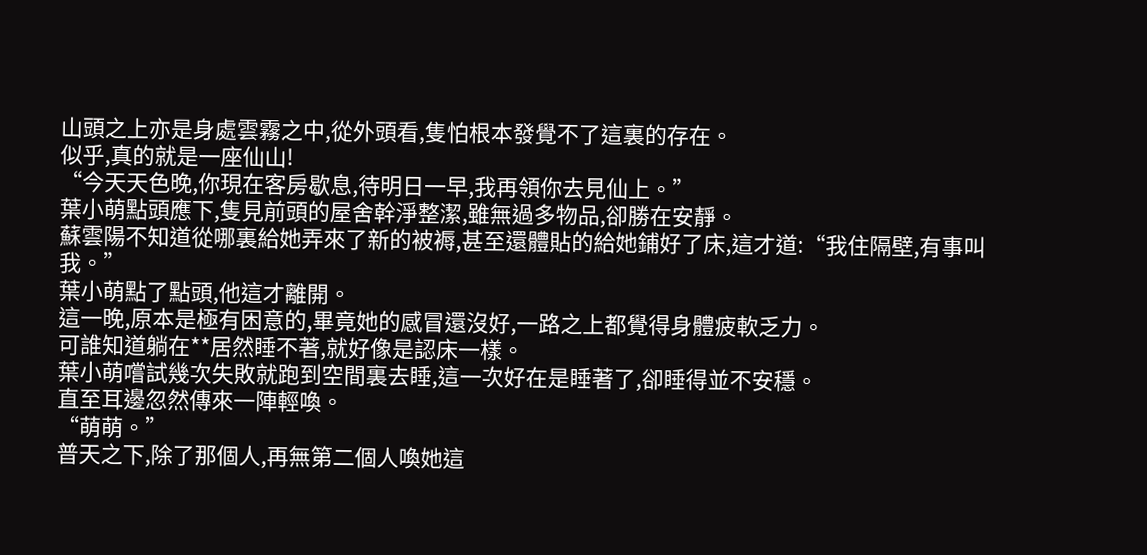山頭之上亦是身處雲霧之中,從外頭看,隻怕根本發覺不了這裏的存在。
似乎,真的就是一座仙山!
“今天天色晚,你現在客房歇息,待明日一早,我再領你去見仙上。”
葉小萌點頭應下,隻見前頭的屋舍幹淨整潔,雖無過多物品,卻勝在安靜。
蘇雲陽不知道從哪裏給她弄來了新的被褥,甚至還體貼的給她鋪好了床,這才道:“我住隔壁,有事叫我。”
葉小萌點了點頭,他這才離開。
這一晚,原本是極有困意的,畢竟她的感冒還沒好,一路之上都覺得身體疲軟乏力。
可誰知道躺在**居然睡不著,就好像是認床一樣。
葉小萌嚐試幾次失敗就跑到空間裏去睡,這一次好在是睡著了,卻睡得並不安穩。
直至耳邊忽然傳來一陣輕喚。
“萌萌。”
普天之下,除了那個人,再無第二個人喚她這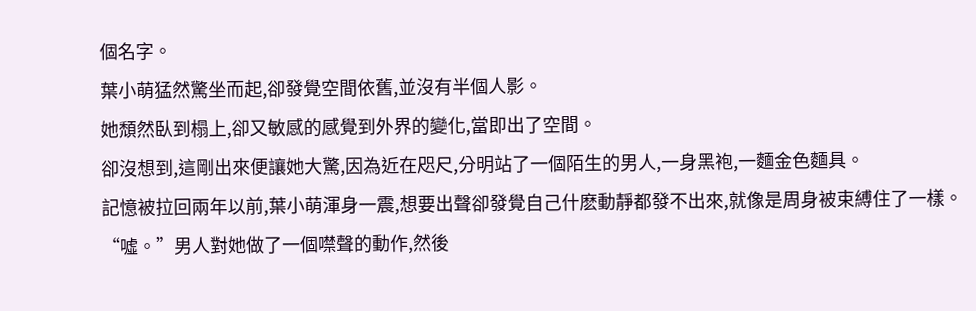個名字。
葉小萌猛然驚坐而起,卻發覺空間依舊,並沒有半個人影。
她頹然臥到榻上,卻又敏感的感覺到外界的變化,當即出了空間。
卻沒想到,這剛出來便讓她大驚,因為近在咫尺,分明站了一個陌生的男人,一身黑袍,一麵金色麵具。
記憶被拉回兩年以前,葉小萌渾身一震,想要出聲卻發覺自己什麽動靜都發不出來,就像是周身被束縛住了一樣。
“噓。”男人對她做了一個噤聲的動作,然後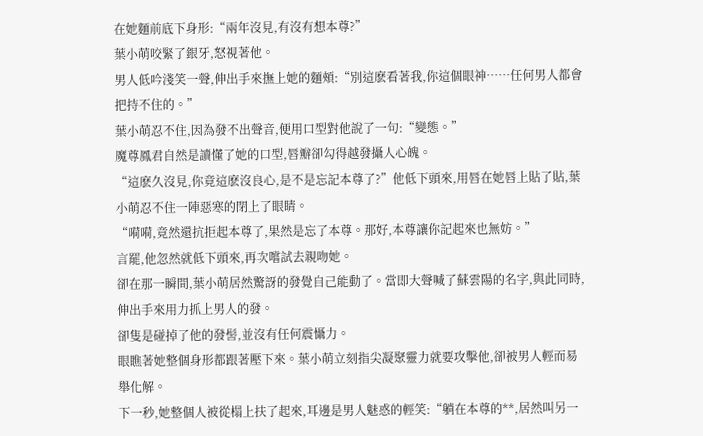在她麵前底下身形:“兩年沒見,有沒有想本尊?”
葉小萌咬緊了銀牙,怒視著他。
男人低吟淺笑一聲,伸出手來撫上她的麵頰:“別這麽看著我,你這個眼神……任何男人都會把持不住的。”
葉小萌忍不住,因為發不出聲音,便用口型對他說了一句:“變態。”
魔尊鳳君自然是讀懂了她的口型,唇瓣卻勾得越發攝人心魄。
“這麽久沒見,你竟這麽沒良心,是不是忘記本尊了?”他低下頭來,用唇在她唇上貼了貼,葉小萌忍不住一陣惡寒的閉上了眼睛。
“嗬嗬,竟然還抗拒起本尊了,果然是忘了本尊。那好,本尊讓你記起來也無妨。”
言罷,他忽然就低下頭來,再次嚐試去親吻她。
卻在那一瞬間,葉小萌居然驚訝的發覺自己能動了。當即大聲喊了蘇雲陽的名字,與此同時,伸出手來用力抓上男人的發。
卻隻是碰掉了他的發髻,並沒有任何震懾力。
眼瞧著她整個身形都跟著壓下來。葉小萌立刻指尖凝聚靈力就要攻擊他,卻被男人輕而易舉化解。
下一秒,她整個人被從榻上扶了起來,耳邊是男人魅惑的輕笑:“躺在本尊的**,居然叫另一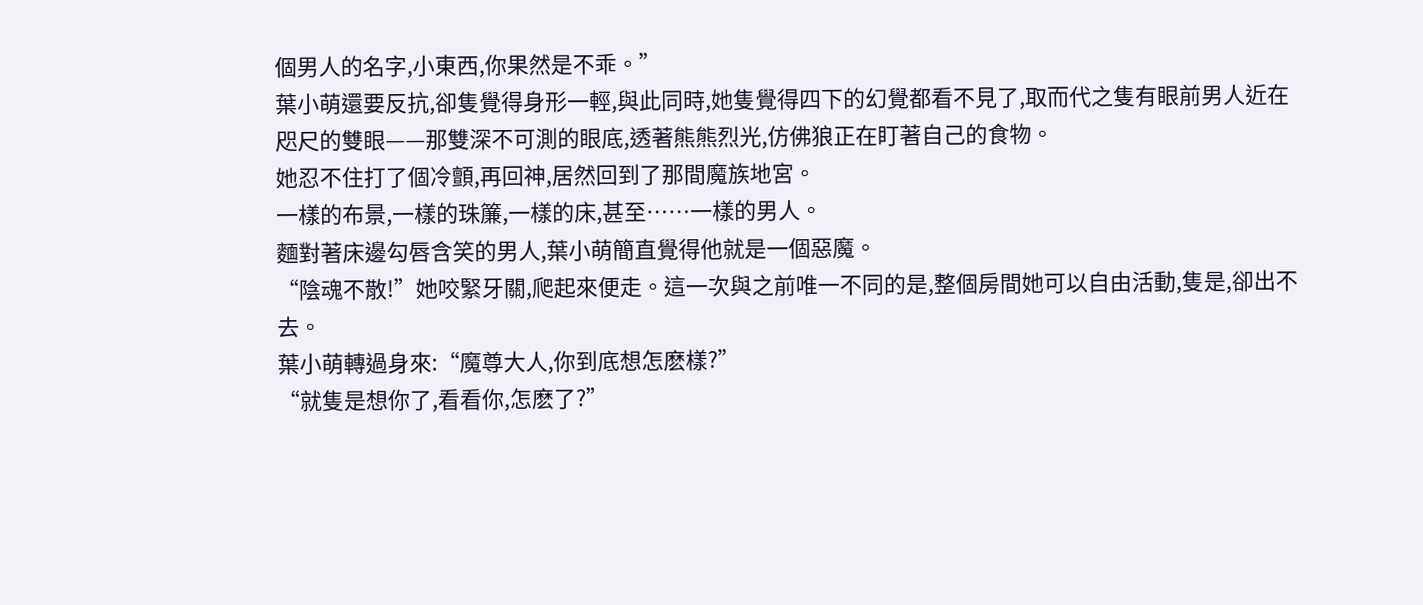個男人的名字,小東西,你果然是不乖。”
葉小萌還要反抗,卻隻覺得身形一輕,與此同時,她隻覺得四下的幻覺都看不見了,取而代之隻有眼前男人近在咫尺的雙眼——那雙深不可測的眼底,透著熊熊烈光,仿佛狼正在盯著自己的食物。
她忍不住打了個冷顫,再回神,居然回到了那間魔族地宮。
一樣的布景,一樣的珠簾,一樣的床,甚至……一樣的男人。
麵對著床邊勾唇含笑的男人,葉小萌簡直覺得他就是一個惡魔。
“陰魂不散!”她咬緊牙關,爬起來便走。這一次與之前唯一不同的是,整個房間她可以自由活動,隻是,卻出不去。
葉小萌轉過身來:“魔尊大人,你到底想怎麽樣?”
“就隻是想你了,看看你,怎麽了?”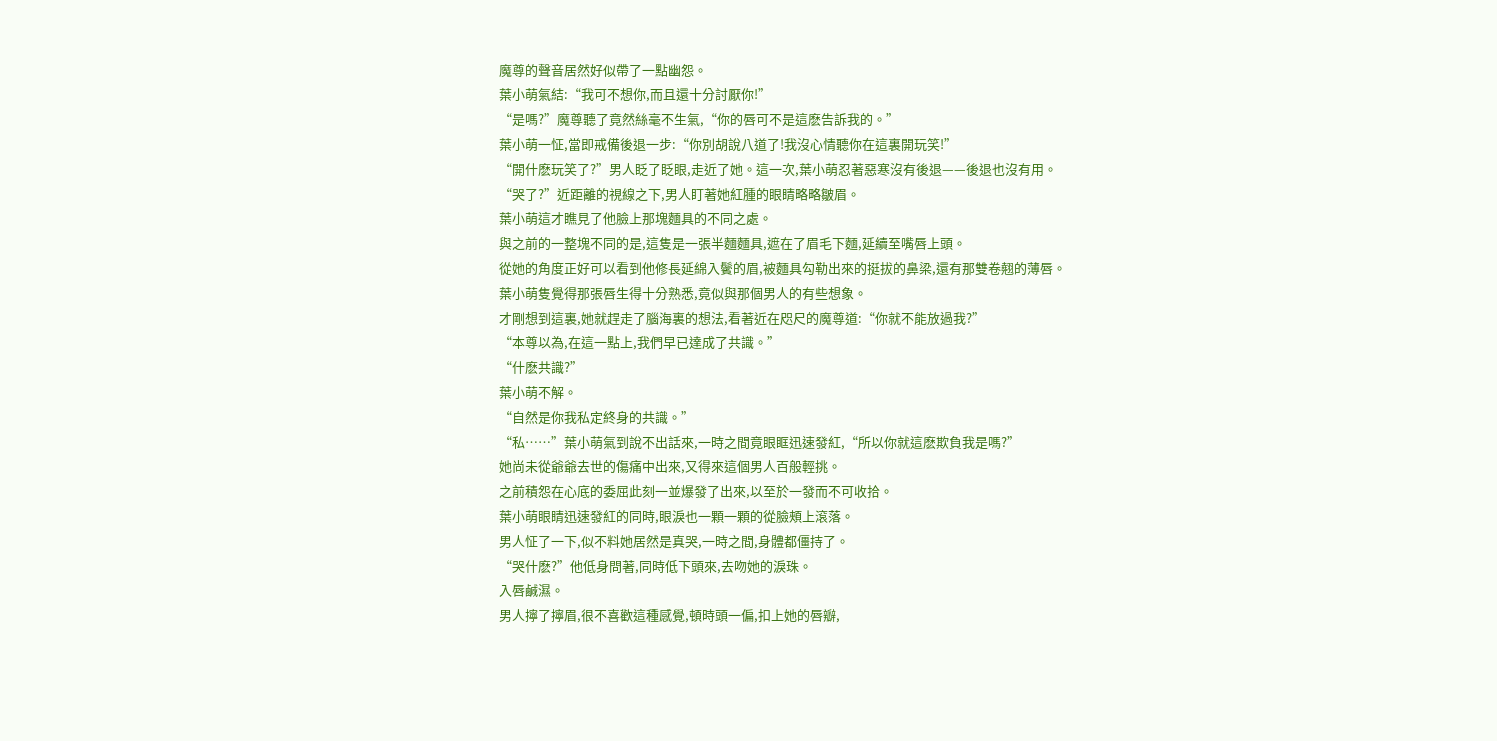魔尊的聲音居然好似帶了一點幽怨。
葉小萌氣結:“我可不想你,而且還十分討厭你!”
“是嗎?”魔尊聽了竟然絲毫不生氣,“你的唇可不是這麽告訴我的。”
葉小萌一怔,當即戒備後退一步:“你別胡說八道了!我沒心情聽你在這裏開玩笑!”
“開什麽玩笑了?”男人眨了眨眼,走近了她。這一次,葉小萌忍著惡寒沒有後退——後退也沒有用。
“哭了?”近距離的視線之下,男人盯著她紅腫的眼睛略略皺眉。
葉小萌這才瞧見了他臉上那塊麵具的不同之處。
與之前的一整塊不同的是,這隻是一張半麵麵具,遮在了眉毛下麵,延續至嘴唇上頭。
從她的角度正好可以看到他修長延綿入鬢的眉,被麵具勾勒出來的挺拔的鼻梁,還有那雙卷翹的薄唇。
葉小萌隻覺得那張唇生得十分熟悉,竟似與那個男人的有些想象。
才剛想到這裏,她就趕走了腦海裏的想法,看著近在咫尺的魔尊道:“你就不能放過我?”
“本尊以為,在這一點上,我們早已達成了共識。”
“什麽共識?”
葉小萌不解。
“自然是你我私定終身的共識。”
“私……”葉小萌氣到說不出話來,一時之間竟眼眶迅速發紅,“所以你就這麽欺負我是嗎?”
她尚未從爺爺去世的傷痛中出來,又得來這個男人百般輕挑。
之前積怨在心底的委屈此刻一並爆發了出來,以至於一發而不可收拾。
葉小萌眼睛迅速發紅的同時,眼淚也一顆一顆的從臉頰上滾落。
男人怔了一下,似不料她居然是真哭,一時之間,身體都僵持了。
“哭什麽?”他低身問著,同時低下頭來,去吻她的淚珠。
入唇鹹濕。
男人擰了擰眉,很不喜歡這種感覺,頓時頭一偏,扣上她的唇瓣,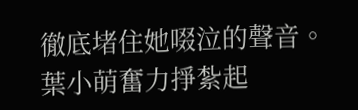徹底堵住她啜泣的聲音。
葉小萌奮力掙紮起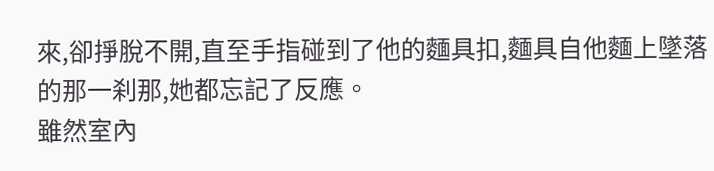來,卻掙脫不開,直至手指碰到了他的麵具扣,麵具自他麵上墜落的那一刹那,她都忘記了反應。
雖然室內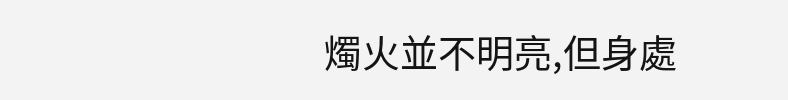燭火並不明亮,但身處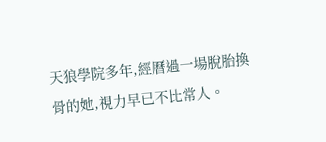天狼學院多年,經曆過一場脫胎換骨的她,視力早已不比常人。